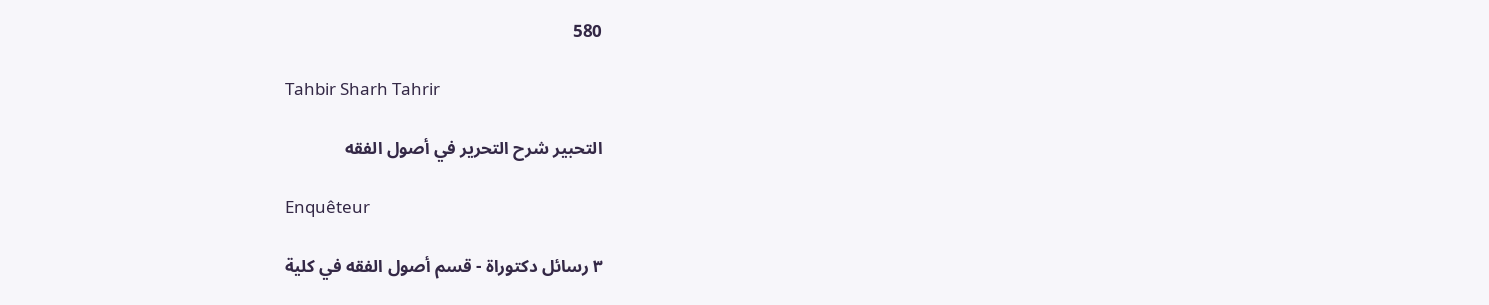580

Tahbir Sharh Tahrir

التحبير شرح التحرير في أصول الفقه

Enquêteur

٣ رسائل دكتوراة - قسم أصول الفقه في كلية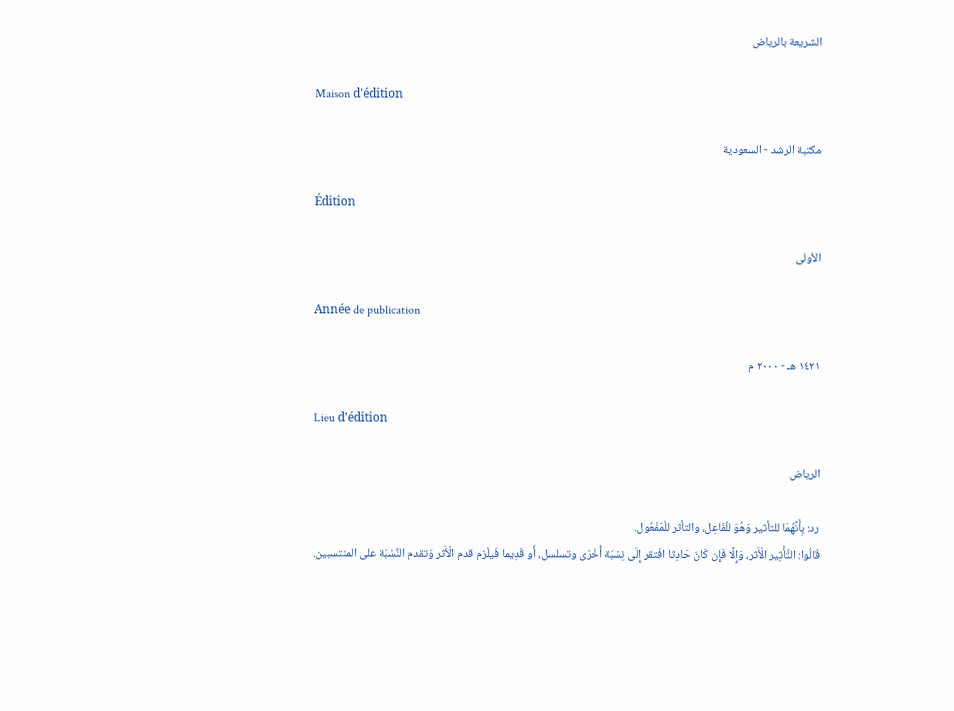الشريعة بالرياض

Maison d'édition

مكتبة الرشد - السعودية

Édition

الأولى

Année de publication

١٤٢١ هـ - ٢٠٠٠ م

Lieu d'édition

الرياض

رد: بِأَنَّهُمَا للتأثير وَهُوَ للْفَاعِل، والتأثر للْمَفْعُول.
قَالُوا: التَّأْثِير الْأَثر، وَإِلَّا فَإِن كَانَ حَادِثا افْتقر إِلَى نِسْبَة أُخْرَى وتسلسل، أَو قَدِيما فَيلْزم قدم الْأَثر وَتقدم النِّسْبَة على المنتسبين.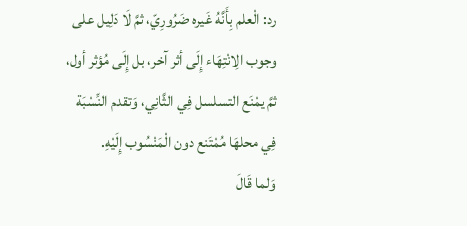رد: الْعلم بِأَنَّهُ غَيره ضَرُورِيّ، ثمَّ لَا دَلِيل على وجوب الِانْتِهَاء إِلَى أثر آخر، بل إِلَى مُؤثر أول، ثمَّ يمْنَع التسلسل فِي الثَّانِي، وَتقدم النِّسْبَة فِي محلهَا مُمْتَنع دون الْمَنْسُوب إِلَيْهِ.
وَلما قَالَ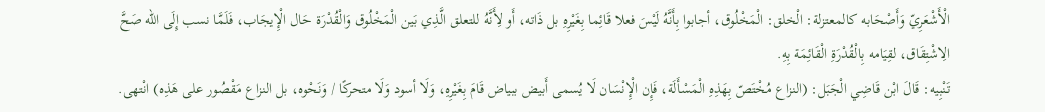الْأَشْعَرِيّ وَأَصْحَابه كالمعتزلة: الْخلق: الْمَخْلُوق، أجابوا بِأَنَّهُ لَيْسَ فعلا قَائِما بِغَيْرِهِ بل ذَاته، أَو لِأَنَّهُ للتعلق الَّذِي بَين الْمَخْلُوق وَالْقُدْرَة حَال الْإِيجَاب، فَلَمَّا نسب إِلَى الله صَحَّ الِاشْتِقَاق، لقِيَامه بِالْقُدْرَةِ الْقَائِمَة بِهِ.
تَنْبِيه: قَالَ ابْن قَاضِي الْجَبَل: (النزاع مُخْتَصّ بِهَذِهِ الْمَسْأَلَة، فَإِن الْإِنْسَان لَا يُسمى أَبيض ببياض قَامَ بِغَيْرِهِ، وَلَا أسود وَلَا متحركًا / وَنَحْوه، بل النزاع مَقْصُور على هَذِه) انْتهى.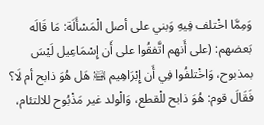وَمِمَّا اخْتلف فِيهِ وَبني على أصل الْمَسْأَلَة: مَا قَالَه بَعضهم: (على أَنهم اتَّفقُوا على أَن إِسْمَاعِيل لَيْسَ بمذبوح، وَاخْتلفُوا فِي أَن إِبْرَاهِيم ﵊ هَل هُوَ ذابح أم لَا؟
فَقَالَ قوم: هُوَ ذابح للْقطع، وَالْولد غير مَذْبُوح للالتئام،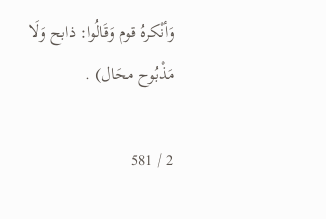وَأنْكرهُ قوم وَقَالُوا: ذابح وَلَا مَذْبُوح محَال) .

2 / 581